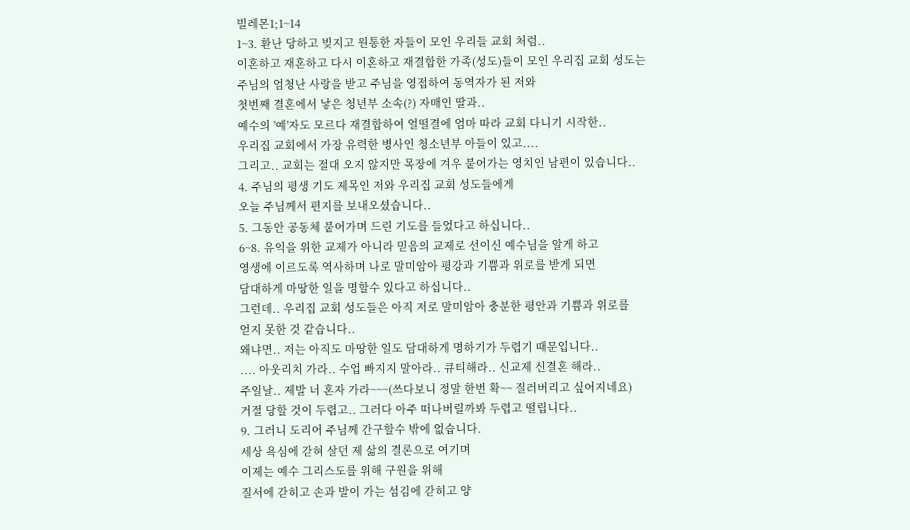빌레몬1;1~14
1~3. 환난 당하고 빚지고 원통한 자들이 모인 우리들 교회 처럼..
이혼하고 재혼하고 다시 이혼하고 재결합한 가족(성도)들이 모인 우리집 교회 성도는
주님의 엄청난 사랑을 받고 주님을 영접하여 동역자가 된 저와
첫번째 결혼에서 낳은 청년부 소속(?) 자매인 딸과..
예수의 '예'자도 모르다 재결합하여 얼떨결에 엄마 따라 교회 다니기 시작한..
우리집 교회에서 가장 유력한 병사인 청소년부 아들이 있고....
그리고.. 교회는 절대 오지 않지만 목장에 겨우 붙어가는 영치인 남편이 있습니다..
4. 주님의 평생 기도 제목인 저와 우리집 교회 성도들에게
오늘 주님께서 편지를 보내오셨습니다..
5. 그동안 공동체 붙어가며 드린 기도를 들었다고 하십니다..
6~8. 유익을 위한 교제가 아니라 믿음의 교제로 선이신 예수님을 알게 하고
영생에 이르도록 역사하며 나로 말미암아 평강과 기쁨과 위로를 받게 되면
담대하게 마땅한 일을 명할수 있다고 하십니다..
그런데.. 우리집 교회 성도들은 아직 저로 말미암아 충분한 평안과 기쁨과 위로를
얻지 못한 것 같습니다..
왜냐면.. 저는 아직도 마땅한 일도 담대하게 명하기가 두렵기 때문입니다..
.... 아웃리치 가라.. 수업 빠지지 말아라.. 큐티해라.. 신교제 신결혼 해라..
주일날.. 제발 너 혼자 가라~~~(쓰다보니 정말 한번 확~~ 질러버리고 싶어지네요)
거절 당할 것이 두렵고.. 그러다 아주 떠나버릴까봐 두렵고 떨립니다..
9. 그러니 도리어 주님께 간구할수 밖에 없습니다.
세상 욕심에 갇혀 살던 제 삶의 결론으로 여기며
이제는 예수 그리스도를 위해 구원을 위해
질서에 갇히고 손과 발이 가는 섬김에 갇히고 양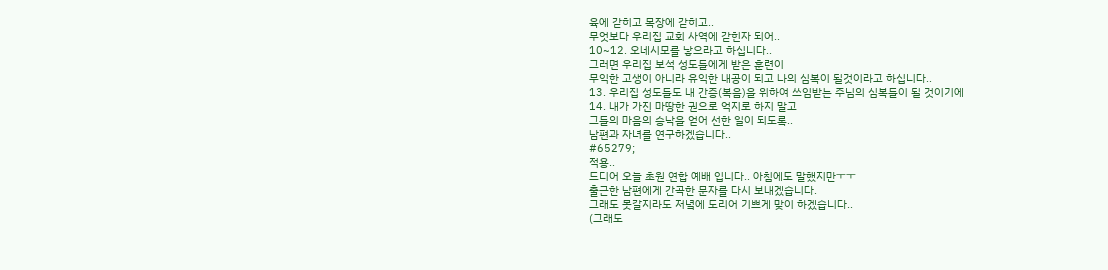육에 갇히고 목장에 갇히고..
무엇보다 우리집 교회 사역에 갇힌자 되어..
10~12. 오네시모를 낳으라고 하십니다..
그러면 우리집 보석 성도들에게 받은 훈련이
무익한 고생이 아니라 유익한 내공이 되고 나의 심복이 될것이라고 하십니다..
13. 우리집 성도들도 내 간증(복음)을 위하여 쓰임받는 주님의 심복들이 될 것이기에
14. 내가 가진 마땅한 권으로 억지로 하지 말고
그들의 마음의 승낙을 얻어 선한 일이 되도록..
남편과 자녀를 연구하겠습니다..
#65279;
적용..
드디어 오늘 초원 연합 예배 입니다.. 아침에도 말했지만ㅜㅜ
출근한 남편에게 간곡한 문자를 다시 보내겠습니다.
그래도 못갈지라도 저녘에 도리어 기쁘게 맞이 하겠습니다..
(그래도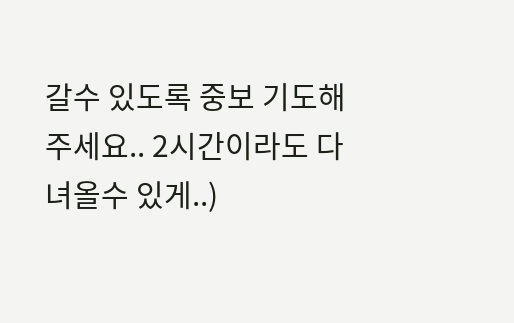갈수 있도록 중보 기도해주세요.. 2시간이라도 다녀올수 있게..)